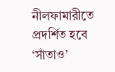নীলফামারীতে প্রদর্শিত হবে ‘সাঁতাও’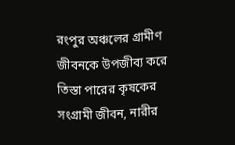রংপুর অঞ্চলের গ্রামীণ জীবনকে উপজীব্য করে তিস্তা পারের কৃষকের সংগ্রামী জীবন, নারীর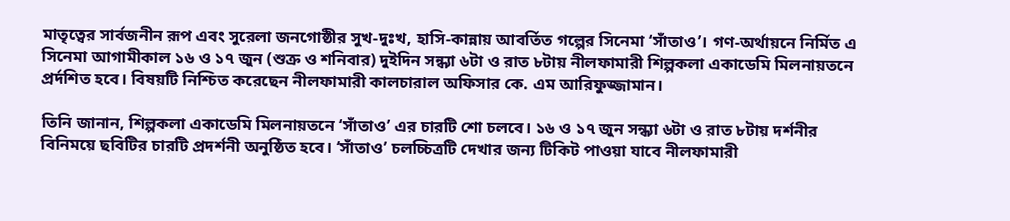মাতৃত্বের সার্বজনীন রূপ এবং সুরেলা জনগোষ্ঠীর সুখ-দুঃখ, হাসি-কান্নায় আবর্তিত গল্পের সিনেমা ‘সাঁতাও’। গণ-অর্থায়নে নির্মিত এ সিনেমা আগামীকাল ১৬ ও ১৭ জুন (শুক্র ও শনিবার) দুইদিন সন্ধ্যা ৬টা ও রাত ৮টায় নীলফামারী শিল্পকলা একাডেমি মিলনায়তনে প্রর্দশিত হবে। বিষয়টি নিশ্চিত করেছেন নীলফামারী কালচারাল অফিসার কে. এম আরিফুজ্জামান।

তিনি জানান, শিল্পকলা একাডেমি মিলনায়তনে ‘সাঁতাও’ এর চারটি শো চলবে। ১৬ ও ১৭ জুন সন্ধ্যা ৬টা ও রাত ৮টায় দর্শনীর বিনিময়ে ছবিটির চারটি প্রদর্শনী অনুষ্ঠিত হবে। ‘সাঁতাও’ চলচ্চিত্রটি দেখার জন্য টিকিট পাওয়া যাবে নীলফামারী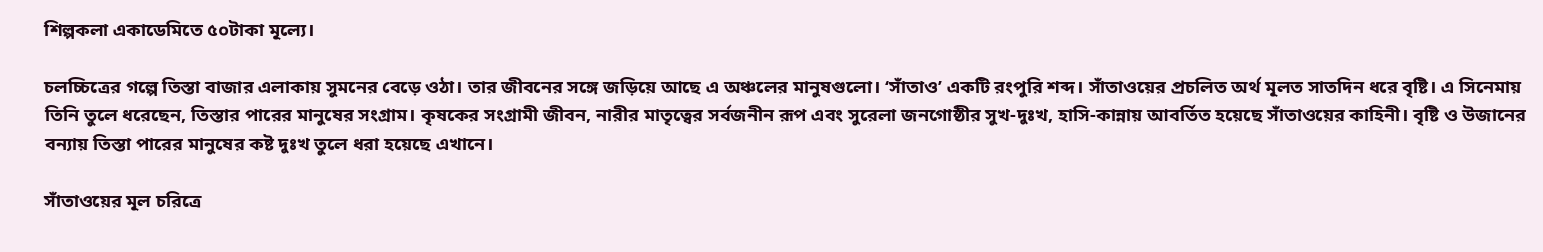শিল্পকলা একাডেমিতে ৫০টাকা মূল্যে।

চলচ্চিত্রের গল্পে তিস্তা বাজার এলাকায় সুমনের বেড়ে ওঠা। তার জীবনের সঙ্গে জড়িয়ে আছে এ অঞ্চলের মানুষগুলো। ‘সাঁতাও’ একটি রংপুরি শব্দ। সাঁতাওয়ের প্রচলিত অর্থ মূলত সাতদিন ধরে বৃষ্টি। এ সিনেমায় তিনি তুলে ধরেছেন, তিস্তার পারের মানুষের সংগ্রাম। কৃষকের সংগ্রামী জীবন, নারীর মাতৃত্বের সর্বজনীন রূপ এবং সুরেলা জনগোষ্ঠীর সুখ-দুঃখ, হাসি-কান্নায় আবর্তিত হয়েছে সাঁতাওয়ের কাহিনী। বৃষ্টি ও উজানের বন্যায় তিস্তা পারের মানুষের কষ্ট দুঃখ তুলে ধরা হয়েছে এখানে।

সাঁতাওয়ের মূল চরিত্রে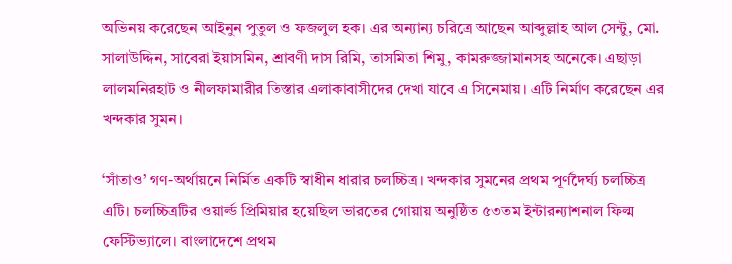অভিনয় করেছেন আইনুন পুতুল ও ফজলুল হক। এর অন্যান্য চরিত্রে আছেন আব্দুল্লাহ আল সেন্টু, মো. সালাউদ্দিন, সাবেরা ইয়াসমিন, শ্রাবণী দাস রিমি, তাসমিতা শিমু, কামরুজ্জামানসহ অনেকে। এছাড়া লালমনিরহাট ও নীলফামারীর তিস্তার এলাকাবাসীদের দেখা যাবে এ সিনেমায়। এটি নির্মাণ করেছেন এর খন্দকার সুমন।

‘সাঁতাও’ গণ-অর্থায়নে নির্মিত একটি স্বাধীন ধারার চলচ্চিত্র। খন্দকার সুমনের প্রথম পূর্ণদৈর্ঘ্য চলচ্চিত্র এটি। চলচ্চিত্রটির ওয়ার্ল্ড প্রিমিয়ার হয়েছিল ভারতের গোয়ায় অনুষ্ঠিত ৫৩তম ইন্টারন্যাশনাল ফিল্ম ফেস্টিভ্যালে। বাংলাদেশে প্রথম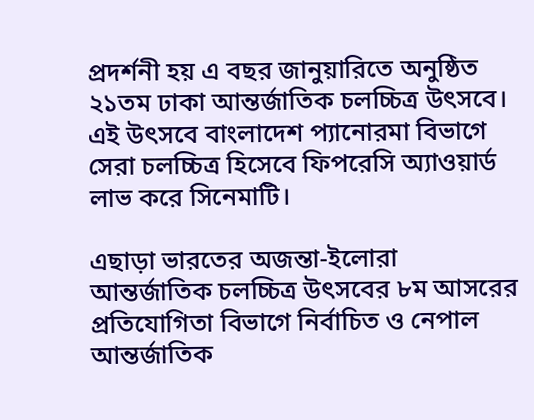প্রদর্শনী হয় এ বছর জানুয়ারিতে অনুষ্ঠিত ২১তম ঢাকা আন্তর্জাতিক চলচ্চিত্র উৎসবে। এই উৎসবে বাংলাদেশ প্যানোরমা বিভাগে সেরা চলচ্চিত্র হিসেবে ফিপরেসি অ্যাওয়ার্ড লাভ করে সিনেমাটি।

এছাড়া ভারতের অজন্তা-ইলোরা আন্তর্জাতিক চলচ্চিত্র উৎসবের ৮ম আসরের প্রতিযোগিতা বিভাগে নির্বাচিত ও নেপাল আন্তর্জাতিক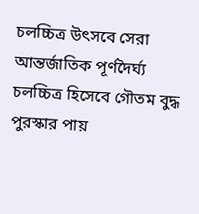চলচ্চিত্র উৎসবে সেরা আন্তর্জাতিক পূর্ণদৈর্ঘ্য চলচ্চিত্র হিসেবে গৌতম বুদ্ধ পুরস্কার পায়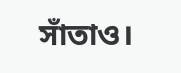সাঁতাও।